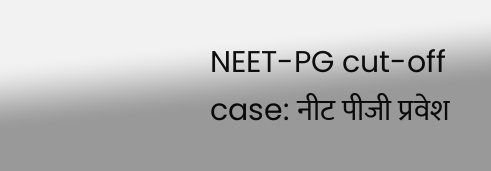NEET-PG cut-off case: नीट पीजी प्रवेश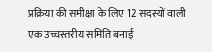प्रक्रिया की समीक्षा के लिए 12 सदस्यों वाली एक उच्चस्तरीय समिति बनाई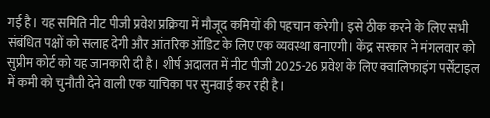गई है। यह समिति नीट पीजी प्रवेश प्रक्रिया में मौजूद कमियों की पहचान करेगी। इसे ठीक करने के लिए सभी संबंधित पक्षों को सलाह देगी और आंतरिक ऑडिट के लिए एक व्यवस्था बनाएगी। केंद्र सरकार ने मंगलवार को सुप्रीम कोर्ट को यह जानकारी दी है। शीर्ष अदालत में नीट पीजी 2025-26 प्रवेश के लिए क्वालिफाइंग पर्सेंटाइल में कमी को चुनौती देने वाली एक याचिका पर सुनवाई कर रही है।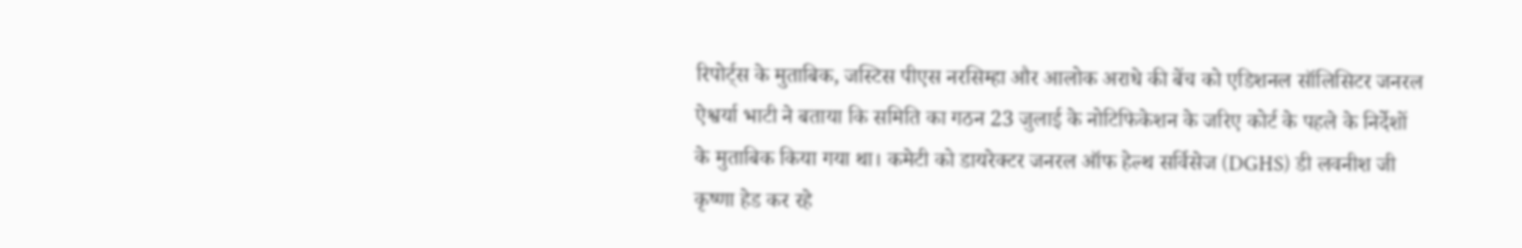रिपोर्ट्स के मुताबिक, जस्टिस पीएस नरसिम्हा और आलोक अराधे की बेंच को एडिशनल सॉलिसिटर जनरल ऐश्वर्या भाटी ने बताया कि समिति का गठन 23 जुलाई के नोटिफिकेशन के जरिए कोर्ट के पहले के निर्देशों के मुताबिक किया गया था। कमेटी को डायरेक्टर जनरल ऑफ हेल्थ सर्विसेज (DGHS) डी लवनीश जी कृष्णा हेड कर रहे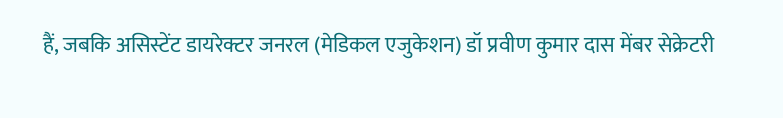हैं, जबकि असिस्टेंट डायरेक्टर जनरल (मेडिकल एजुकेशन) डॉ प्रवीण कुमार दास मेंबर सेक्रेटरी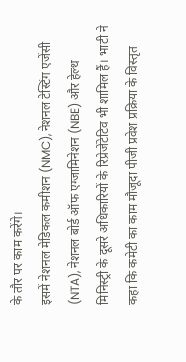के तौर पर काम करेंगे।
इसमें नेशनल मेडिकल कमीशन (NMC), नेशनल टेस्टिंग एजेंसी (NTA), नेशनल बोर्ड ऑफ एग्जामिनेशन (NBE) और हेल्थ मिनिस्ट्री के दूसरे अधिकारियों के रिप्रेजेंटेटिव भी शामिल हैं। भाटी ने कहा कि कमेटी का काम मौजूदा पीजी प्रवेश प्रक्रिया के विस्तृत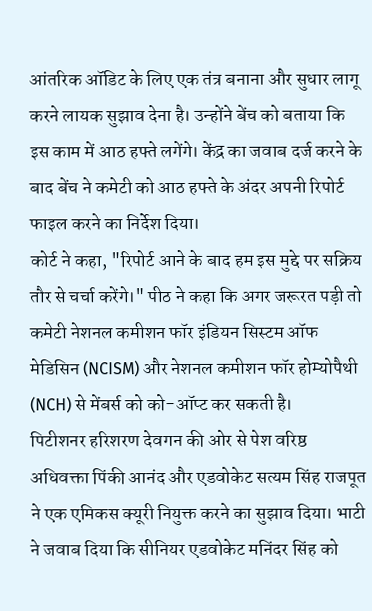आंतरिक ऑडिट के लिए एक तंत्र बनाना और सुधार लागू करने लायक सुझाव देना है। उन्होंने बेंच को बताया कि इस काम में आठ हफ्ते लगेंगे। केंद्र का जवाब दर्ज करने के बाद बेंच ने कमेटी को आठ हफ्ते के अंदर अपनी रिपोर्ट फाइल करने का निर्देश दिया।
कोर्ट ने कहा, "रिपोर्ट आने के बाद हम इस मुद्दे पर सक्रिय तौर से चर्चा करेंगे।" पीठ ने कहा कि अगर जरूरत पड़ी तो कमेटी नेशनल कमीशन फॉर इंडियन सिस्टम ऑफ मेडिसिन (NCISM) और नेशनल कमीशन फॉर होम्योपैथी (NCH) से मेंबर्स को को-ऑप्ट कर सकती है।
पिटीशनर हरिशरण देवगन की ओर से पेश वरिष्ठ अधिवक्ता पिंकी आनंद और एडवोकेट सत्यम सिंह राजपूत ने एक एमिकस क्यूरी नियुक्त करने का सुझाव दिया। भाटी ने जवाब दिया कि सीनियर एडवोकेट मनिंदर सिंह को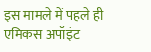इस मामले में पहले ही एमिकस अपॉइंट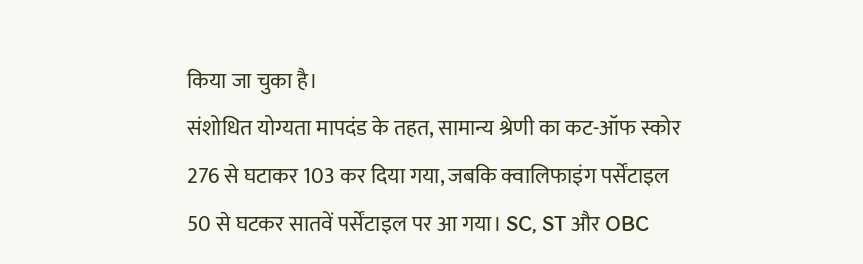किया जा चुका है।
संशोधित योग्यता मापदंड के तहत, सामान्य श्रेणी का कट-ऑफ स्कोर 276 से घटाकर 103 कर दिया गया, जबकि क्वालिफाइंग पर्सेंटाइल 50 से घटकर सातवें पर्सेंटाइल पर आ गया। SC, ST और OBC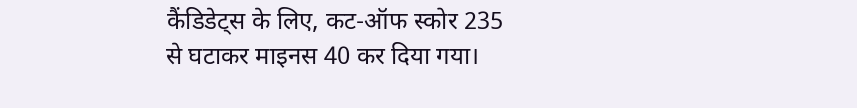कैंडिडेट्स के लिए, कट-ऑफ स्कोर 235 से घटाकर माइनस 40 कर दिया गया।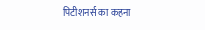पिटीशनर्स का कहना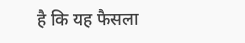है कि यह फैसला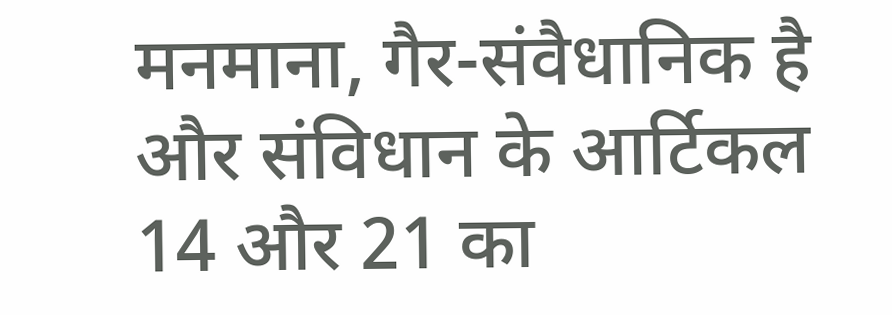मनमाना, गैर-संवैधानिक है और संविधान के आर्टिकल 14 और 21 का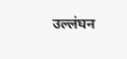उल्लंघन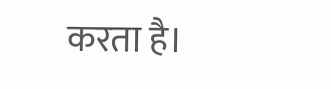करता है।